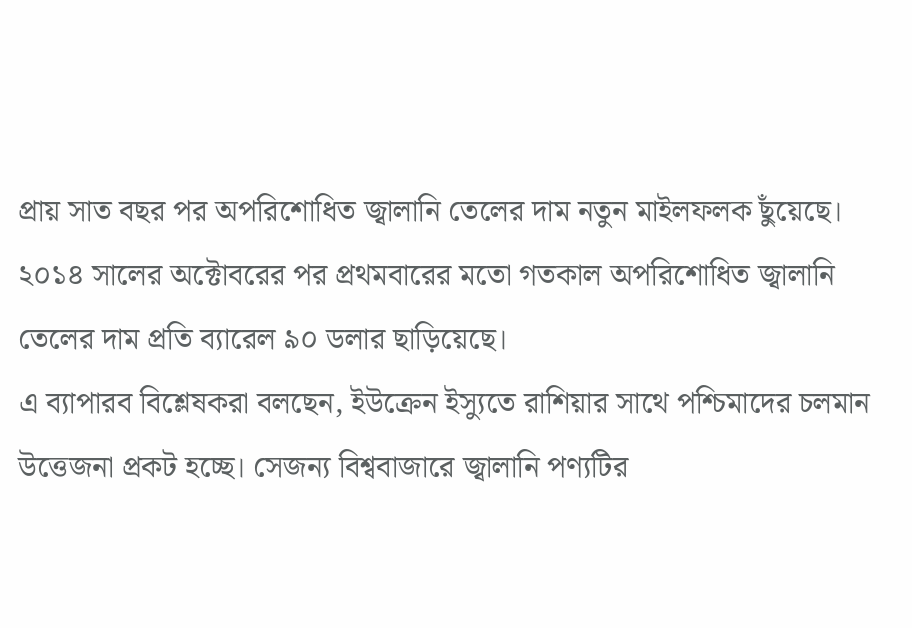প্রায় সাত বছর পর অপরিশোধিত জ্বালানি তেলের দাম নতুন মাইলফলক ছুঁয়েছে। ২০১৪ সালের অক্টোবরের পর প্রথমবারের মতো গতকাল অপরিশোধিত জ্বালানি তেলের দাম প্রতি ব্যারেল ৯০ ডলার ছাড়িয়েছে।
এ ব্যাপারব বিশ্লেষকরা বলছেন, ইউক্রেন ইস্যুতে রাশিয়ার সাথে পশ্চিমাদের চলমান উত্তেজনা প্রকট হচ্ছে। সেজন্য বিশ্ববাজারে জ্বালানি পণ্যটির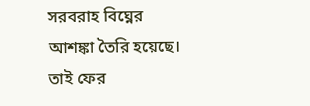সরবরাহ বিঘ্নের আশঙ্কা তৈরি হয়েছে। তাই ফের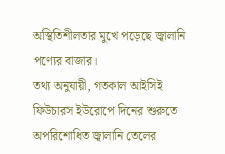অস্থিতিশীলতার মুখে পড়েছে জ্বালানি পণ্যের বাজার।
তথ্য অনুযায়ী, গতকাল আইসিই ফিউচারস ইউরোপে দিনের শুরুতে অপরিশোধিত জ্বালানি তেলের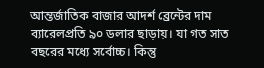আন্তর্জাতিক বাজার আদর্শ ব্রেন্টের দাম ব্যারেলপ্রতি ৯০ ডলার ছাড়ায়। যা গত সাত বছরের মধ্যে সর্বোচ্চ। কিন্তু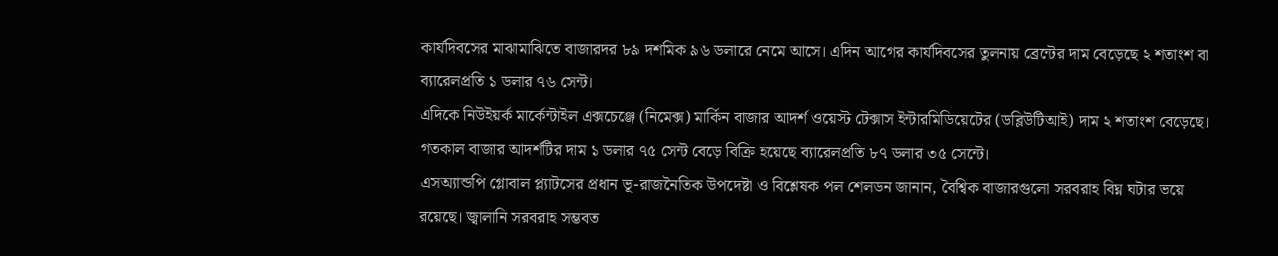কার্যদিবসের মাঝামাঝিতে বাজারদর ৮৯ দশমিক ৯৬ ডলারে নেমে আসে। এদিন আগের কার্যদিবসের তুলনায় ব্রেন্টের দাম বেড়েছে ২ শতাংশ বা ব্যারেলপ্রতি ১ ডলার ৭৬ সেন্ট।
এদিকে নিউইয়র্ক মার্কেন্টাইল এক্সচেঞ্জে (নিমেক্স) মার্কিন বাজার আদর্শ ওয়েস্ট টেক্সাস ইন্টারমিডিয়েটের (ডব্লিউটিআই) দাম ২ শতাংশ বেড়েছে। গতকাল বাজার আদর্শটির দাম ১ ডলার ৭৫ সেন্ট বেড়ে বিক্রি হয়েছে ব্যারেলপ্রতি ৮৭ ডলার ৩৫ সেন্টে।
এসঅ্যান্ডপি গ্লোবাল প্ল্যাটসের প্রধান ভূ-রাজনৈতিক উপদেষ্টা ও বিশ্লেষক পল শেলডন জানান, বৈশ্বিক বাজারগুলো সরবরাহ বিঘ্ন ঘটার ভয়ে রয়েছে। জ্বালানি সরবরাহ সম্ভবত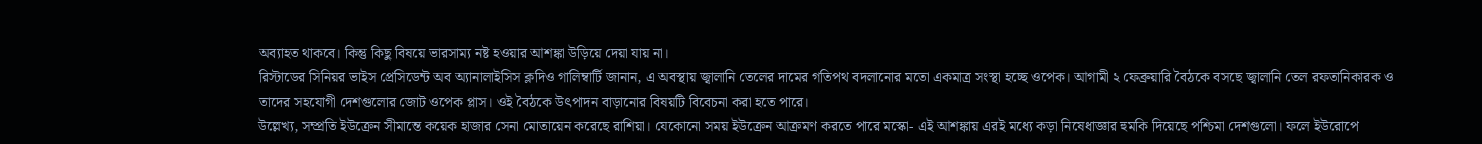অব্যাহত থাকবে। কিন্তু কিছু বিষয়ে ভারসাম্য নষ্ট হওয়ার আশঙ্কা উড়িয়ে দেয়া যায় না।
রিস্টাডের সিনিয়র ভাইস প্রেসিডেন্ট অব অ্যানালাইসিস ক্লদিও গালিম্বার্টি জানান, এ অবস্থায় জ্বালানি তেলের দামের গতিপথ বদলানোর মতো একমাত্র সংস্থা হচ্ছে ওপেক। আগামী ২ ফেব্রুয়ারি বৈঠকে বসছে জ্বালানি তেল রফতানিকারক ও তাদের সহযোগী দেশগুলোর জোট ওপেক প্লাস। ওই বৈঠকে উৎপাদন বাড়ানোর বিষয়টি বিবেচনা করা হতে পারে।
উল্লেখ্য, সম্প্রতি ইউক্রেন সীমান্তে কয়েক হাজার সেনা মোতায়েন করেছে রাশিয়া। যেকোনো সময় ইউক্রেন আক্রমণ করতে পারে মস্কো- এই আশঙ্কায় এরই মধ্যে কড়া নিষেধাজ্ঞার হুমকি দিয়েছে পশ্চিমা দেশগুলো। ফলে ইউরোপে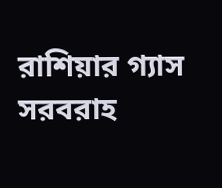রাশিয়ার গ্যাস সরবরাহ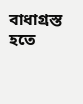বাধাগ্রস্ত হতে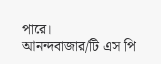পারে।
আনন্দবাজার/টি এস পি